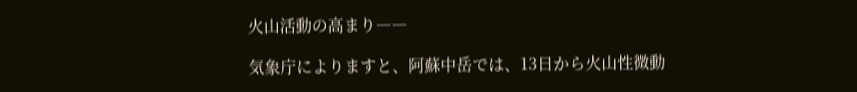火山活動の高まり――

気象庁によりますと、阿蘇中岳では、13日から火山性微動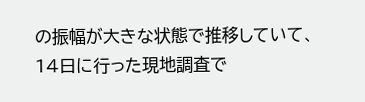の振幅が大きな状態で推移していて、14日に行った現地調査で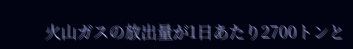火山ガスの放出量が1日あたり2700トンと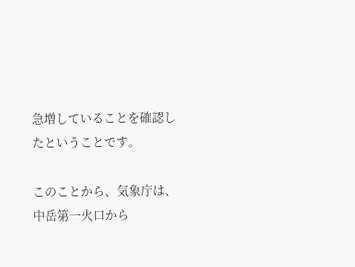急増していることを確認したということです。

このことから、気象庁は、中岳第一火口から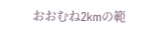おおむね2kmの範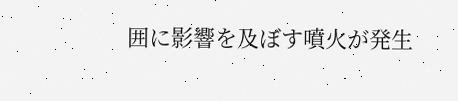囲に影響を及ぼす噴火が発生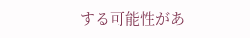する可能性があ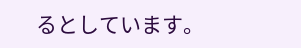るとしています。